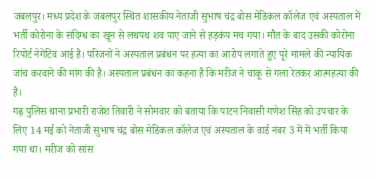जबलपुर। मध्य प्रदेश के जबलपुर स्थित शासकीय नेताजी सुभाष चंद्र बोस मेडिकल कॉलेज एवं अस्पताल में भर्ती कोरोना के संदिग्ध का खून से लथपथ शव पाए जाने से हड़कंप मच गया। मौत के बाद उसकी कोरोना रिपोर्ट नेगेटिव आई है। परिजनों ने अस्पताल प्रबंधन पर हत्या का आरोप लगाते हुए पूरे मामले की न्यायिक जांच करवाने की मांग की है। अस्पताल प्रबंधन का कहना है कि मरीज ने चाकू से गला रेतकर आत्महत्या की है।
गढ़ पुलिस थाना प्रभारी राजेश तिवारी ने सोमवार को बताया कि पाटन निवासी गणेश सिंह को उपचार के लिए 14 मई को नेताजी सुभाष चंद्र बोस मेडिकल कॉलेज एवं अस्पताल के वार्ड नंबर 3 में में भर्ती किया गया था। मरीज को सांस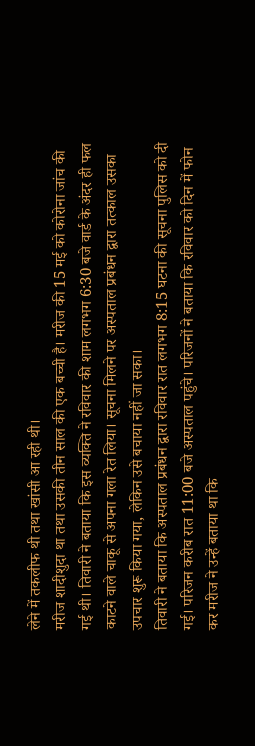लेने में तकलीफ थी तथा खांसी आ रही थी।
मरीज शादीशुदा था तथा उसकी तीन साल की एक बच्ची है। मरीज की 15 मई को कोरोना जांच की गई थी। तिवारी ने बताया कि इस व्यक्ति ने रविवार की शाम लगभग 6:30 बजे वार्ड के अंदर ही फल काटने वाले चाकू से अपना गला रेत लिया। सूचना मिलने पर अस्पताल प्रबंधन द्वारा तत्काल उसका उपचार शुरू किया गया, लेकिन उसे बचाया नहीं जा सका।
तिवारी ने बताया कि अस्पताल प्रबंधन द्वारा रविवार रात लगभग 8:15 घटना की सूचना पुलिस को दी गई। परिजन करीब रात 11:00 बजे अस्पताल पहुंचे। परिजनों ने बताया कि रविवार को दिन में फोन कर मरीज ने उन्हें बताया था कि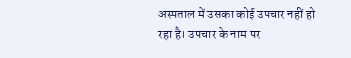अस्पताल में उसका कोई उपचार नहीं हो रहा है। उपचार के नाम पर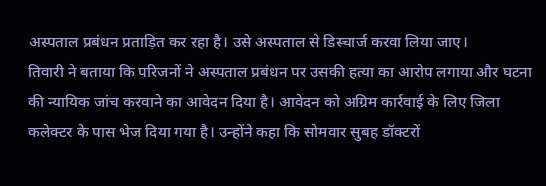अस्पताल प्रबंधन प्रताड़ित कर रहा है। उसे अस्पताल से डिस्चार्ज करवा लिया जाए।
तिवारी ने बताया कि परिजनों ने अस्पताल प्रबंधन पर उसकी हत्या का आरोप लगाया और घटना की न्यायिक जांच करवाने का आवेदन दिया है। आवेदन को अग्रिम कार्रवाई के लिए जिला कलेक्टर के पास भेज दिया गया है। उन्होंने कहा कि सोमवार सुबह डॉक्टरों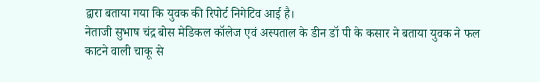द्वारा बताया गया कि युवक की रिपोर्ट निगेटिव आई है।
नेताजी सुभाष चंद्र बोस मेडिकल कॉलेज एवं अस्पताल के डीन डॉ पी के कसार ने बताया युवक ने फल काटने वाली चाकू से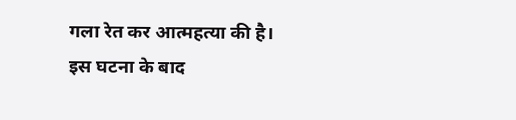गला रेत कर आत्महत्या की है। इस घटना के बाद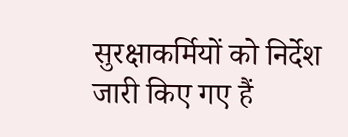सुरक्षाकर्मियों को निर्देश जारी किए गए हैं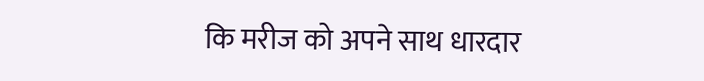कि मरीज को अपने साथ धारदार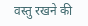वस्तु रखने की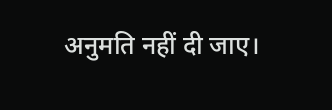अनुमति नहीं दी जाए।